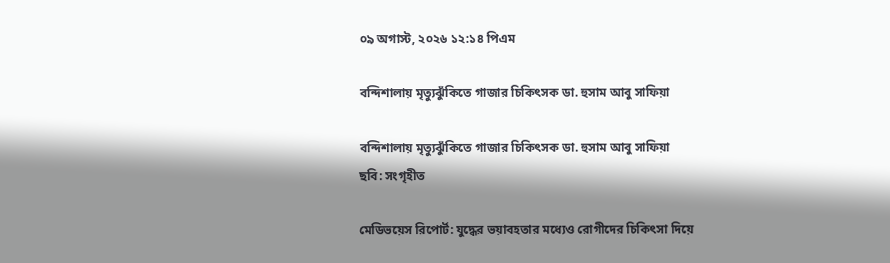০৯ অগাস্ট, ২০২৬ ১২:১৪ পিএম

বন্দিশালায় মৃত্যুঝুঁকিতে গাজার চিকিৎসক ডা. হুসাম আবু সাফিয়া

বন্দিশালায় মৃত্যুঝুঁকিতে গাজার চিকিৎসক ডা. হুসাম আবু সাফিয়া
ছবি: সংগৃহীত

মেডিভয়েস রিপোর্ট: যুদ্ধের ভয়াবহতার মধ্যেও রোগীদের চিকিৎসা দিয়ে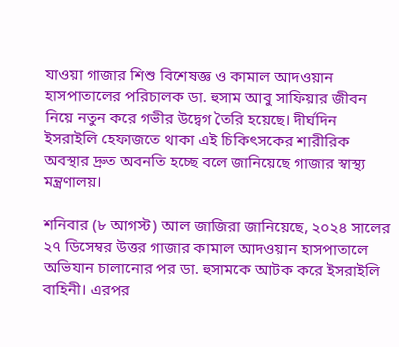যাওয়া গাজার শিশু বিশেষজ্ঞ ও কামাল আদওয়ান হাসপাতালের পরিচালক ডা. হুসাম আবু সাফিয়ার জীবন নিয়ে নতুন করে গভীর উদ্বেগ তৈরি হয়েছে। দীর্ঘদিন ইসরাইলি হেফাজতে থাকা এই চিকিৎসকের শারীরিক অবস্থার দ্রুত অবনতি হচ্ছে বলে জানিয়েছে গাজার স্বাস্থ্য মন্ত্রণালয়।

শনিবার (৮ আগস্ট) আল জাজিরা জানিয়েছে, ২০২৪ সালের ২৭ ডিসেম্বর উত্তর গাজার কামাল আদওয়ান হাসপাতালে অভিযান চালানোর পর ডা. হুসামকে আটক করে ইসরাইলি বাহিনী। এরপর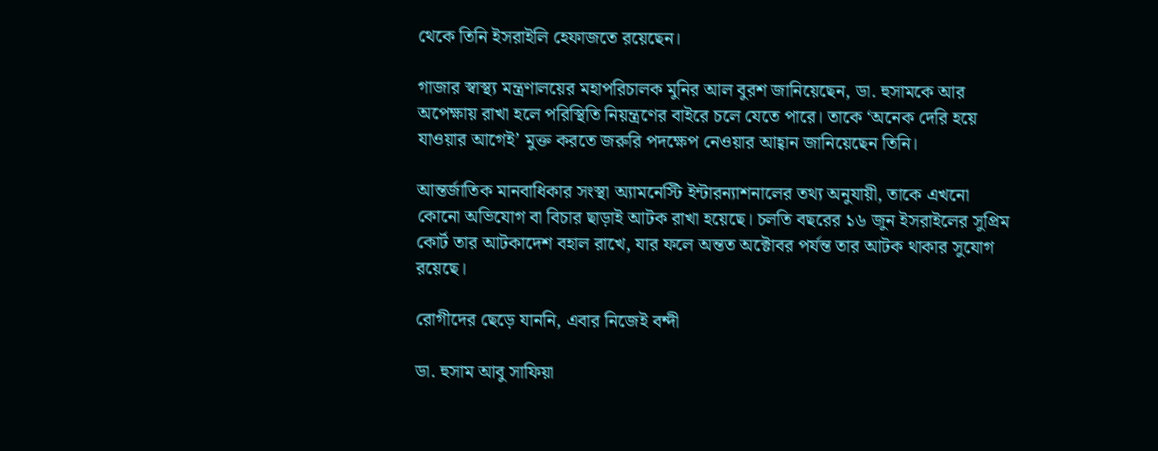থেকে তিনি ইসরাইলি হেফাজতে রয়েছেন।

গাজার স্বাস্থ্য মন্ত্রণালয়ের মহাপরিচালক মুনির আল বুরশ জানিয়েছেন, ডা. হুসামকে আর অপেক্ষায় রাখা হলে পরিস্থিতি নিয়ন্ত্রণের বাইরে চলে যেতে পারে। তাকে ‘অনেক দেরি হয়ে যাওয়ার আগেই’ মুক্ত করতে জরুরি পদক্ষেপ নেওয়ার আহ্বান জানিয়েছেন তিনি।

আন্তর্জাতিক মানবাধিকার সংস্থা অ্যামনেস্টি ইন্টারন্যাশনালের তথ্য অনুযায়ী, তাকে এখনো কোনো অভিযোগ বা বিচার ছাড়াই আটক রাখা হয়েছে। চলতি বছরের ১৬ জুন ইসরাইলের সুপ্রিম কোর্ট তার আটকাদেশ বহাল রাখে, যার ফলে অন্তত অক্টোবর পর্যন্ত তার আটক থাকার সুযোগ রয়েছে।

রোগীদের ছেড়ে যাননি, এবার নিজেই বন্দী

ডা. হুসাম আবু সাফিয়া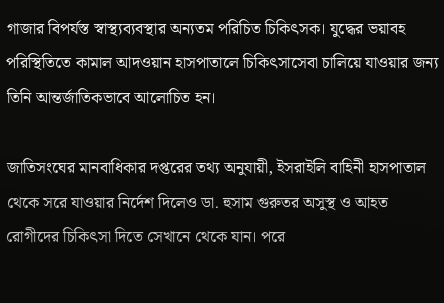গাজার বিপর্যস্ত স্বাস্থ্যব্যবস্থার অন্যতম পরিচিত চিকিৎসক। যুদ্ধের ভয়াবহ পরিস্থিতিতে কামাল আদওয়ান হাসপাতালে চিকিৎসাসেবা চালিয়ে যাওয়ার জন্য তিনি আন্তর্জাতিকভাবে আলোচিত হন।

জাতিসংঘের মানবাধিকার দপ্তরের তথ্য অনুযায়ী, ইসরাইলি বাহিনী হাসপাতাল থেকে সরে যাওয়ার নির্দেশ দিলেও ডা. হুসাম গুরুতর অসুস্থ ও আহত রোগীদের চিকিৎসা দিতে সেখানে থেকে যান। পরে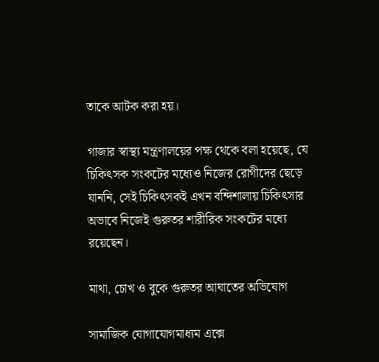তাকে আটক করা হয়।

গাজার স্বাস্থ্য মন্ত্রণালয়ের পক্ষ থেকে বলা হয়েছে, যে চিকিৎসক সংকটের মধ্যেও নিজের রোগীদের ছেড়ে যাননি, সেই চিকিৎসকই এখন বন্দিশালায় চিকিৎসার অভাবে নিজেই গুরুতর শারীরিক সংকটের মধ্যে রয়েছেন।

মাথা, চোখ ও বুকে গুরুতর আঘাতের অভিযোগ

সামাজিক যোগাযোগমাধ্যম এক্সে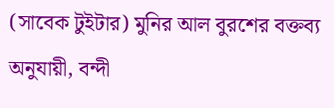(সাবেক টুইটার) মুনির আল বুরশের বক্তব্য অনুযায়ী, বন্দী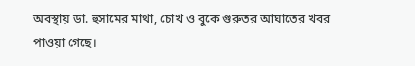অবস্থায় ডা. হুসামের মাথা, চোখ ও বুকে গুরুতর আঘাতের খবর পাওয়া গেছে।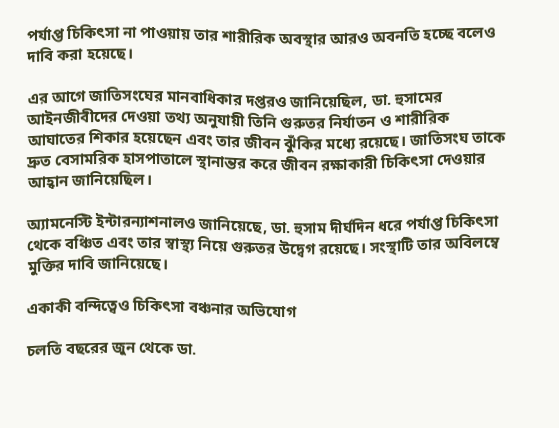পর্যাপ্ত চিকিৎসা না পাওয়ায় তার শারীরিক অবস্থার আরও অবনতি হচ্ছে বলেও দাবি করা হয়েছে।

এর আগে জাতিসংঘের মানবাধিকার দপ্তরও জানিয়েছিল, ডা. হুসামের আইনজীবীদের দেওয়া তথ্য অনুযায়ী তিনি গুরুতর নির্যাতন ও শারীরিক আঘাতের শিকার হয়েছেন এবং তার জীবন ঝুঁকির মধ্যে রয়েছে। জাতিসংঘ তাকে দ্রুত বেসামরিক হাসপাতালে স্থানান্তর করে জীবন রক্ষাকারী চিকিৎসা দেওয়ার আহ্বান জানিয়েছিল।

অ্যামনেস্টি ইন্টারন্যাশনালও জানিয়েছে, ডা. হুসাম দীর্ঘদিন ধরে পর্যাপ্ত চিকিৎসা থেকে বঞ্চিত এবং তার স্বাস্থ্য নিয়ে গুরুতর উদ্বেগ রয়েছে। সংস্থাটি তার অবিলম্বে মুক্তির দাবি জানিয়েছে।

একাকী বন্দিত্বেও চিকিৎসা বঞ্চনার অভিযোগ

চলতি বছরের জুন থেকে ডা.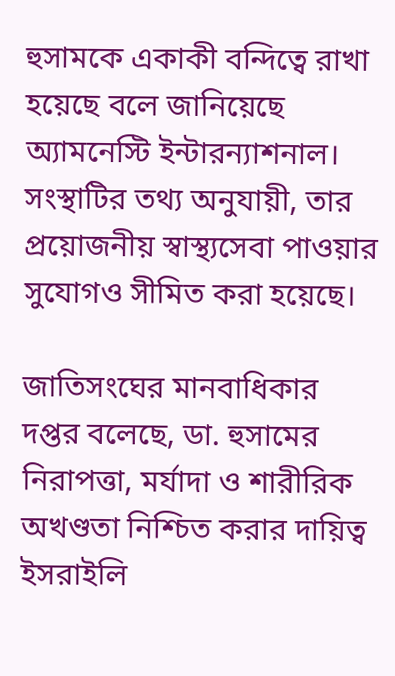হুসামকে একাকী বন্দিত্বে রাখা হয়েছে বলে জানিয়েছে অ্যামনেস্টি ইন্টারন্যাশনাল। সংস্থাটির তথ্য অনুযায়ী, তার প্রয়োজনীয় স্বাস্থ্যসেবা পাওয়ার সুযোগও সীমিত করা হয়েছে।

জাতিসংঘের মানবাধিকার দপ্তর বলেছে, ডা. হুসামের নিরাপত্তা, মর্যাদা ও শারীরিক অখণ্ডতা নিশ্চিত করার দায়িত্ব ইসরাইলি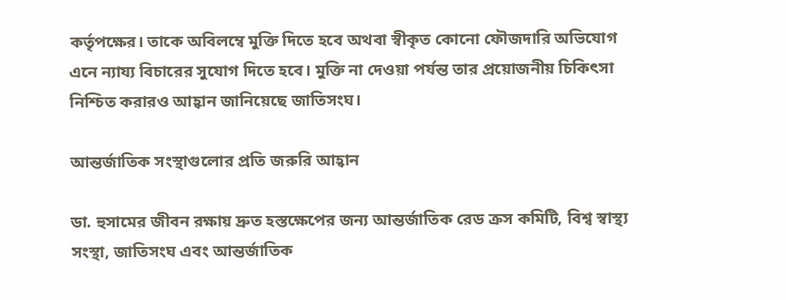কর্তৃপক্ষের। তাকে অবিলম্বে মুক্তি দিতে হবে অথবা স্বীকৃত কোনো ফৌজদারি অভিযোগ এনে ন্যায্য বিচারের সুযোগ দিতে হবে। মুক্তি না দেওয়া পর্যন্ত তার প্রয়োজনীয় চিকিৎসা নিশ্চিত করারও আহ্বান জানিয়েছে জাতিসংঘ।

আন্তর্জাতিক সংস্থাগুলোর প্রতি জরুরি আহ্বান

ডা. হুসামের জীবন রক্ষায় দ্রুত হস্তক্ষেপের জন্য আন্তর্জাতিক রেড ক্রস কমিটি, বিশ্ব স্বাস্থ্য সংস্থা, জাতিসংঘ এবং আন্তর্জাতিক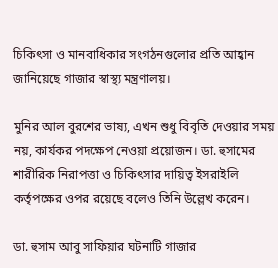চিকিৎসা ও মানবাধিকার সংগঠনগুলোর প্রতি আহ্বান জানিয়েছে গাজার স্বাস্থ্য মন্ত্রণালয়।

মুনির আল বুরশের ভাষ্য, এখন শুধু বিবৃতি দেওয়ার সময় নয়, কার্যকর পদক্ষেপ নেওয়া প্রয়োজন। ডা. হুসামের শারীরিক নিরাপত্তা ও চিকিৎসার দায়িত্ব ইসরাইলি কর্তৃপক্ষের ওপর রয়েছে বলেও তিনি উল্লেখ করেন।

ডা. হুসাম আবু সাফিয়ার ঘটনাটি গাজার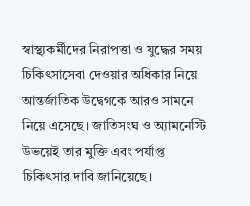স্বাস্থ্যকর্মীদের নিরাপত্তা ও যুদ্ধের সময় চিকিৎসাসেবা দেওয়ার অধিকার নিয়ে আন্তর্জাতিক উদ্বেগকে আরও সামনে নিয়ে এসেছে। জাতিসংঘ ও অ্যামনেস্টি উভয়েই তার মুক্তি এবং পর্যাপ্ত চিকিৎসার দাবি জানিয়েছে।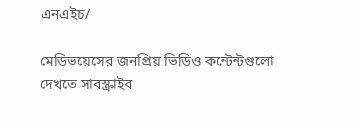এনএইচ/

মেডিভয়েসের জনপ্রিয় ভিডিও কন্টেন্টগুলো দেখতে সাবস্ক্রাইব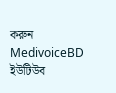করুন MedivoiceBD ইউটিউব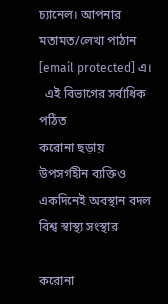চ্যানেল। আপনার মতামত/লেখা পাঠান [email protected] এ।
  এই বিভাগের সর্বাধিক পঠিত
করোনা ছড়ায় উপসর্গহীন ব্যক্তিও
একদিনেই অবস্থান বদল বিশ্ব স্বাস্থ্য সংস্থার

করোনা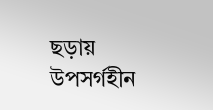ছড়ায় উপসর্গহীন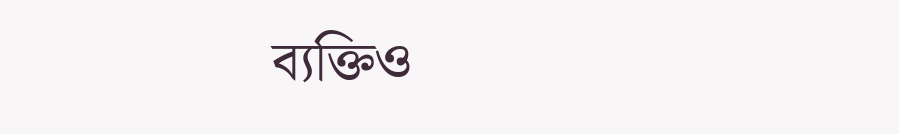ব্যক্তিও